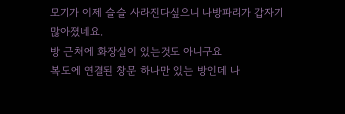모기가 이제 슬슬 사라진다싶으니 나방파리가 갑자기 많아졌네요.
방 근처에 화장실이 있는것도 아니구요
복도에 연결된 창문 하나만 있는 방인데 나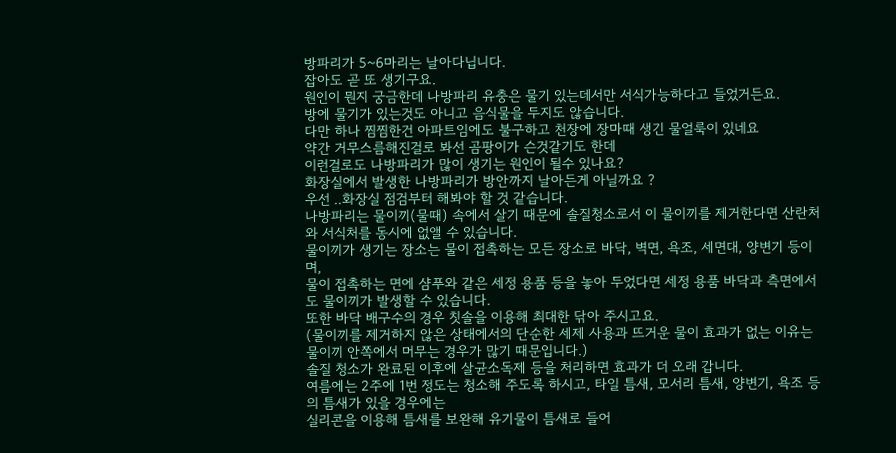방파리가 5~6마리는 날아다닙니다.
잡아도 곧 또 생기구요.
원인이 뭔지 궁금한데 나방파리 유충은 물기 있는데서만 서식가능하다고 들었거든요.
방에 물기가 있는것도 아니고 음식물을 두지도 않습니다.
다만 하나 찜찜한건 아파트임에도 불구하고 천장에 장마때 생긴 물얼룩이 있네요
약간 거무스름해진걸로 봐선 곰팡이가 슨것같기도 한데
이런걸로도 나방파리가 많이 생기는 원인이 될수 있나요?
화장실에서 발생한 나방파리가 방안까지 날아든게 아닐까요 ?
우선 ..화장실 점검부터 해봐야 할 것 같습니다.
나방파리는 물이끼(물때) 속에서 살기 때문에 솔질청소로서 이 물이끼를 제거한다면 산란처와 서식처를 동시에 없앨 수 있습니다.
물이끼가 생기는 장소는 물이 접촉하는 모든 장소로 바닥, 벽면, 욕조, 세면대, 양변기 등이며,
물이 접촉하는 면에 샴푸와 같은 세정 용품 등을 놓아 두었다면 세정 용품 바닥과 측면에서도 물이끼가 발생할 수 있습니다.
또한 바닥 배구수의 경우 칫솔을 이용해 최대한 닦아 주시고요.
(물이끼를 제거하지 않은 상태에서의 단순한 세제 사용과 뜨거운 물이 효과가 없는 이유는 물이끼 안쪽에서 머무는 경우가 많기 때문입니다.)
솔질 청소가 완료된 이후에 살균소독제 등을 처리하면 효과가 더 오래 갑니다.
여름에는 2주에 1번 정도는 청소해 주도록 하시고, 타일 틈새, 모서리 틈새, 양변기, 욕조 등의 틈새가 있을 경우에는
실리콘을 이용해 틈새를 보완해 유기물이 틈새로 들어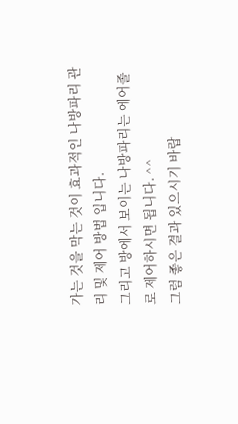가는 것을 막는 것이 효과적인 나방파리 관리 및 제어 방법 입니다.
그리고 방에서 보이는 나방파리는 에어졸로 제어하시면 됩니다. ^^
그럼 좋은 결과 있으시기 바랍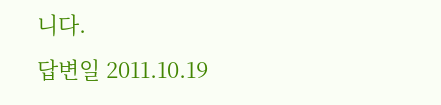니다.
답변일 2011.10.19